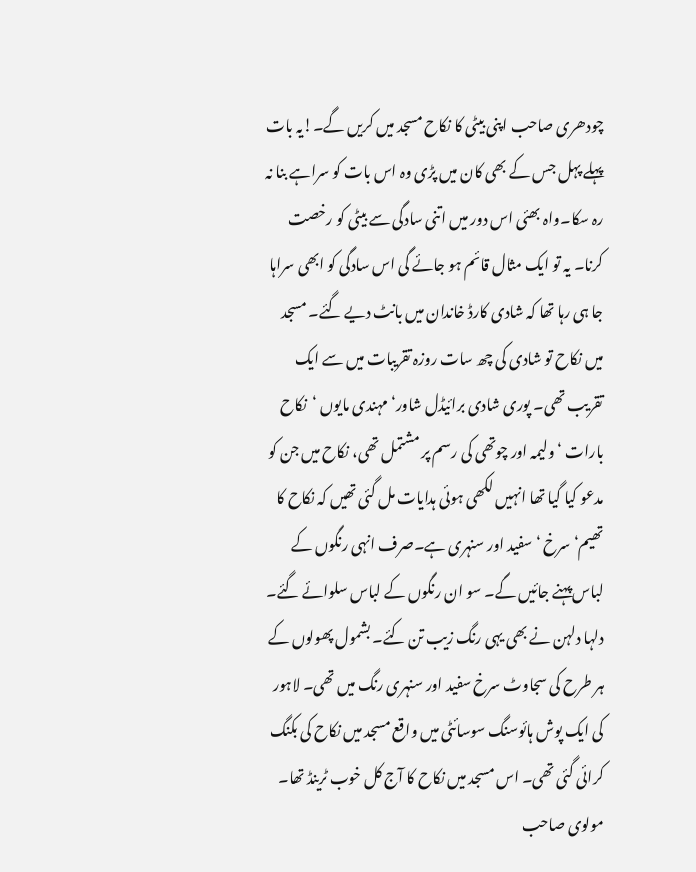چودھری صاحب اپنی بیٹی کا نکاح مسجد میں کریں گے۔!یہ بات پہلے پہل جس کے بھی کان میں پڑی وہ اس بات کو سراہے بنا نہ رہ سکا۔واہ بھئی اس دور میں اتنی سادگی سے بیٹی کو رخصت کرنا۔ یہ تو ایک مثال قائم ہو جائے گی اس سادگی کو ابھی سراہا جا ہی رہا تھا کہ شادی کارڈ خاندان میں بانٹ دیے گئے۔ مسجد میں نکاح تو شادی کی چھ سات روزہ تقریبات میں سے ایک تقریب تھی۔ پوری شادی برائیڈل شاور‘ مہندی مایوں ‘نکاح بارات ‘ ولیمہ اور چوتھی کی رسم پر مشتمل تھی، نکاح میں جن کو مدعو کیا گیا تھا انہیں لکھی ہوئی ہدایات مل گئی تھیں کہ نکاح کا تھیم‘ سرخ ‘ سفید اور سنہری ہے۔صرف انہی رنگوں کے لباس پہنے جائیں گے۔ سو ان رنگوں کے لباس سلوائے گئے۔ دلہا دلہن نے بھی یہی رنگ زیب تن کئے۔ بشمول پھولوں کے ہر طرح کی سجاوٹ سرخ سفید اور سنہری رنگ میں تھی۔ لاہور کی ایک پوش ہائوسنگ سوسائٹی میں واقع مسجد میں نکاح کی بکنگ کرائی گئی تھی۔ اس مسجد میں نکاح کا آج کل خوب ٹرینڈ تھا۔ مولوی صاحب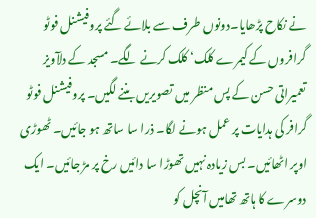نے نکاح پڑھایا۔دونوں طرف سے بلائے گئے پروفیشنل فوٹو گرافروں کے کیمرے کلک‘ کلک کرنے لگے۔ مسجد کے دلآویز تعمیراتی حسن کے پس منظر میں تصویریں بننے لگیں۔ پروفیشنل فوٹو گرافر کی ہدایات پر عمل ہونے لگا۔ ذرا سا ساتھ ہو جائیں۔ ٹھوڑی اوپر اٹھائیں۔ بس زیادہ نہیں تھوڑا سا دائیں رخ پر مڑ جائیں۔ ایک دوسرے کا ہاتھ تھامیں آنچل کو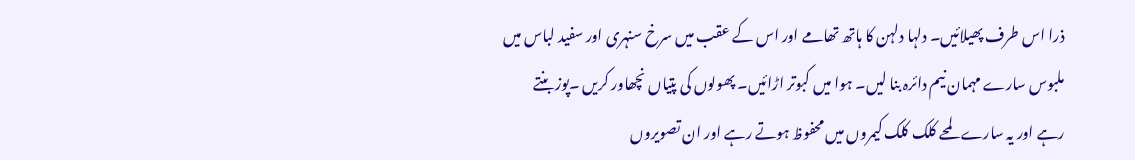ذرا اس طرف پھیلائیں۔ دلہا دلہن کا ہاتھ تھامے اور اس کے عقب میں سرخ سنہری اور سفید لباس میں ملبوس سارے مہمان نیم دائرہ بنا لیں۔ ہوا میں کبوتر اڑائیں۔ پھولوں کی پتیاں نچھاور کریں ۔پوز بنتے رہے اور یہ سارے لمحے کلک کلک کیمروں میں محفوظ ہوتے رہے اور ان تصویروں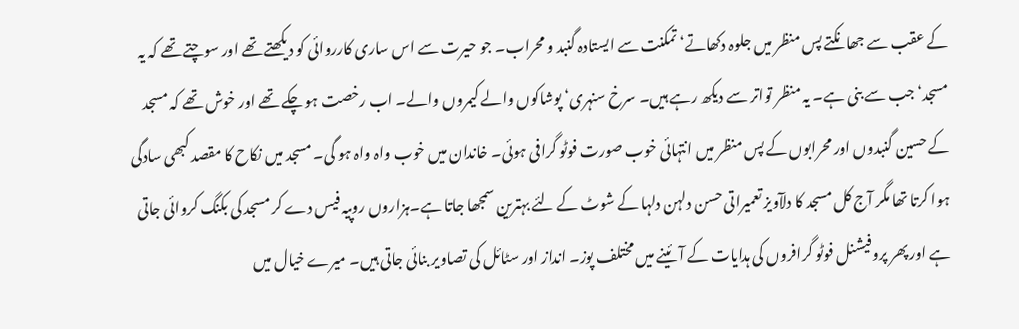کے عقب سے جھانکتے پس منظر میں جلوہ دکھاتے‘ تمکنت سے ایستادہ گنبد و محراب۔ جو حیرت سے اس ساری کارروائی کو دیکھتے تھے اور سوچتے تھے کہ یہ مسجد‘ جب سے بنی ہے۔ یہ منظر تواتر سے دیکھ رہے ہیں۔ سرخ سنہری‘ پوشاکوں والے کیمروں والے۔ اب رخصت ہو چکے تھے اور خوش تھے کہ مسجد کے حسین گنبدوں اور محرابوں کے پس منظر میں انتہائی خوب صورت فوٹو گرافی ہوئی۔ خاندان میں خوب واہ واہ ہو گی۔ مسجد میں نکاح کا مقصد کبھی سادگی ہوا کرتا تھا مگر آج کل مسجد کا دلآویز تعمیراتی حسن دلہن دلہا کے شوٹ کے لئے بہترین سمجھا جاتا ہے۔ہزاروں روپیہ فیس دے کر مسجد کی بکنگ کروائی جاتی ہے اور پھر پروفیشنل فوٹو گرافروں کی ہدایات کے آئینے میں مختلف پوز۔ انداز اور سٹائل کی تصاویر بنائی جاتی ہیں۔ میرے خیال میں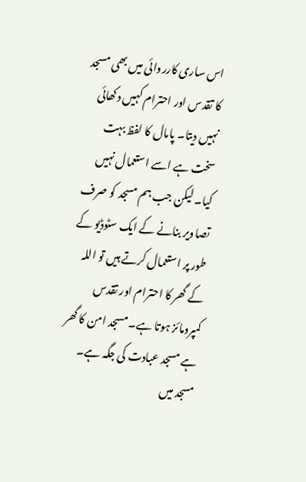اس ساری کارروائی میں بھی مسجد کا تقدس اور احترام کہیں دکھائی نہیں دیتا۔ پامال کا لفظ بہت سخت ہے اسے استعمال نہیں کیا۔ لیکن جب ہم مسجد کو صرف تصاویر بنانے کے ایک سٹوڈیو کے طور پر استعمال کرتے ہیں تو اللہ کے گھر کا احترام اور تقدس کمپرومائز ہوتا ہے۔ مسجد امن کا گھر ہے مسجد عبادت کی جگہ ہے۔ مسجد میں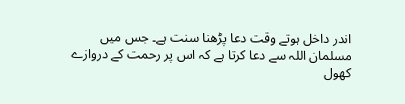اندر داخل ہوتے وقت دعا پڑھنا سنت ہے۔ جس میں مسلمان اللہ سے دعا کرتا ہے کہ اس پر رحمت کے دروازے کھول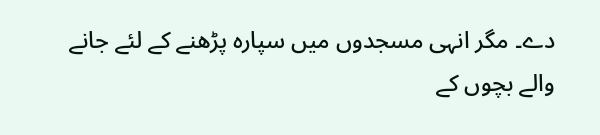دے۔ مگر انہی مسجدوں میں سپارہ پڑھنے کے لئے جانے والے بچوں کے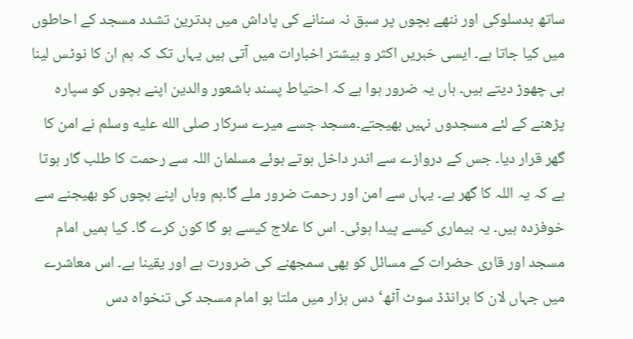ساتھ بدسلوکی اور ننھے بچوں پر سبق نہ سنانے کی پاداش میں بدترین تشدد مسجد کے احاطوں میں کیا جاتا ہے۔ ایسی خبریں اکثر و بیشتر اخبارات میں آتی ہیں یہاں تک کہ ہم ان کا نوٹس لینا ہی چھوڑ دیتے ہیں۔ ہاں یہ ضرور ہوا ہے کہ احتیاط پسند باشعور والدین اپنے بچوں کو سپارہ پڑھنے کے لئے مسجدوں نہیں بھیجتے۔مسجد جسے میرے سرکار صلى الله عليه وسلم نے امن کا گھر قرار دیا۔ جس کے دروازے سے اندر داخل ہوتے ہوئے مسلمان اللہ سے رحمت کا طلب گار ہوتا ہے کہ یہ اللہ کا گھر ہے۔ یہاں سے امن اور رحمت ضرور ملے گا۔ہم وہاں اپنے بچوں کو بھیجنے سے خوفزدہ ہیں۔ یہ بیماری کیسے پیدا ہوئی۔ اس کا علاج کیسے ہو گا کون کرے گا۔ کیا ہمیں امام مسجد اور قاری حضرات کے مسائل کو بھی سمجھنے کی ضرورت ہے اور یقینا ہے۔ اس معاشرے میں جہاں لان کا برانڈڈ سوٹ آٹھ‘ دس ہزار میں ملتا ہو امام مسجد کی تنخواہ دس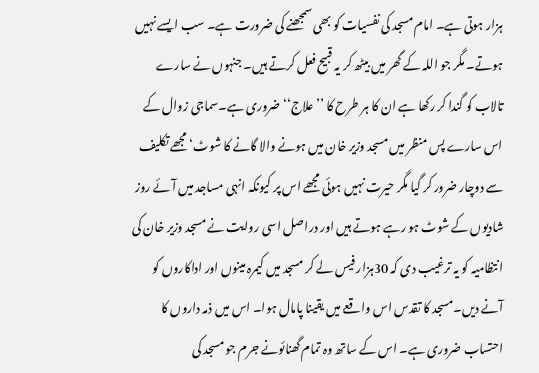ہزار ہوتی ہے۔ امام مسجد کی نفسیات کو بھی سمجھنے کی ضرورت ہے۔ سب ایسے نہیں ہوتے۔ مگر جو اللہ کے گھر میں بیٹھ کر یہ قبیح فعل کرتے ہیں۔ جنہوں نے سارے تالاب کو گندا کر رکھا ہے ان کا ہر طرح کا ’’علاج‘‘ ضروری ہے۔سماجی زوال کے اس سارے پس منظر میں مسجد وزیر خان میں ہونے والا گانے کا شوٹ‘ مجھے تکلیف سے دوچار ضرور کر گیا مگر حیرت نہیں ہوئی مجھے اس پر کیونکہ انہی مساجد میں آئے روز شادیوں کے شوٹ ہو رہے ہوتے ہیں اور دراصل اسی روایت نے مسجد وزیر خان کی انتظامیہ کو یہ ترغیب دی کہ 30ہزار فیس لے کر مسجد میں کیمرہ مینوں اور اداکاروں کو آنے دیں۔مسجد کا تقدس اس واقعے میں یقینا پامال ہوا۔ اس میں ذمہ داروں کا احتساب ضروری ہے۔ اس کے ساتھ وہ تمام گھنائونے جرم جو مسجد کی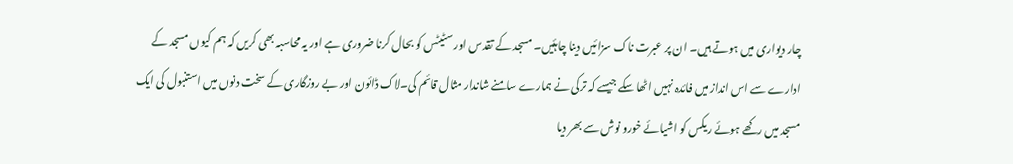چار دیواری میں ہوتے ہیں۔ ان پر عبرت ناک سزائیں دینا چاہئیں۔ مسجد کے تقدس اور سٹیٹس کو بحال کرنا ضروری ہے اور یہ محاسبہ بھی کریں کہ ہم کیوں مسجد کے ادارے سے اس انداز میں فائدہ نہیں اٹھا سکے جیسے کہ ترکی نے ہمارے سامنے شاندار مثال قائم کی۔لاک ڈائون اور بے روزگاری کے سخت دنوں میں استنبول کی ایک مسجد میں رکھے ہوئے ریکس کو اشیائے خورو نوش سے بھر دیا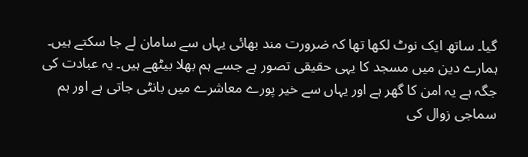گیا۔ ساتھ ایک نوٹ لکھا تھا کہ ضرورت مند بھائی یہاں سے سامان لے جا سکتے ہیں۔ ہمارے دین میں مسجد کا یہی حقیقی تصور ہے جسے ہم بھلا بیٹھے ہیں۔ یہ عبادت کی جگہ ہے یہ امن کا گھر ہے اور یہاں سے خیر پورے معاشرے میں بانٹی جاتی ہے اور ہم سماجی زوال کی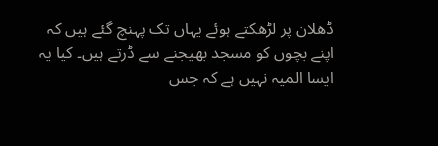ڈھلان پر لڑھکتے ہوئے یہاں تک پہنچ گئے ہیں کہ اپنے بچوں کو مسجد بھیجنے سے ڈرتے ہیں۔ کیا یہ ایسا المیہ نہیں ہے کہ جس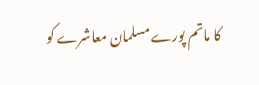کا ماتم پورے مسلمان معاشرے کو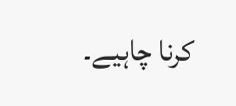کرنا چاہیے۔